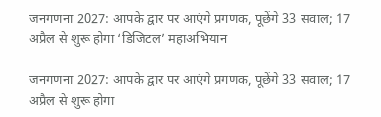जनगणना 2027: आपके द्वार पर आएंगे प्रगणक, पूछेंगे 33 सवाल; 17 अप्रैल से शुरू होगा ‘डिजिटल’ महाअभियान

जनगणना 2027: आपके द्वार पर आएंगे प्रगणक, पूछेंगे 33 सवाल; 17 अप्रैल से शुरू होगा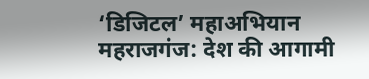‘डिजिटल’ महाअभियान
महराजगंज: देश की आगामी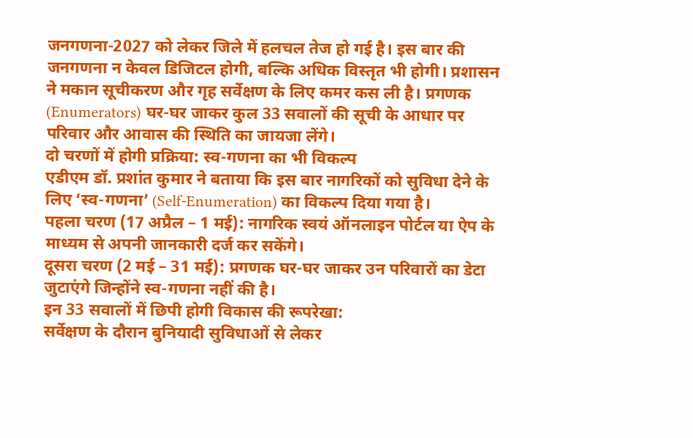जनगणना-2027 को लेकर जिले में हलचल तेज हो गई है। इस बार की जनगणना न केवल डिजिटल होगी, बल्कि अधिक विस्तृत भी होगी। प्रशासन ने मकान सूचीकरण और गृह सर्वेक्षण के लिए कमर कस ली है। प्रगणक (Enumerators) घर-घर जाकर कुल 33 सवालों की सूची के आधार पर परिवार और आवास की स्थिति का जायजा लेंगे।
दो चरणों में होगी प्रक्रिया: स्व-गणना का भी विकल्प
एडीएम डॉ. प्रशांत कुमार ने बताया कि इस बार नागरिकों को सुविधा देने के लिए ‘स्व-गणना’ (Self-Enumeration) का विकल्प दिया गया है।
पहला चरण (17 अप्रैल – 1 मई): नागरिक स्वयं ऑनलाइन पोर्टल या ऐप के माध्यम से अपनी जानकारी दर्ज कर सकेंगे।
दूसरा चरण (2 मई – 31 मई): प्रगणक घर-घर जाकर उन परिवारों का डेटा जुटाएंगे जिन्होंने स्व-गणना नहीं की है।
इन 33 सवालों में छिपी होगी विकास की रूपरेखा:
सर्वेक्षण के दौरान बुनियादी सुविधाओं से लेकर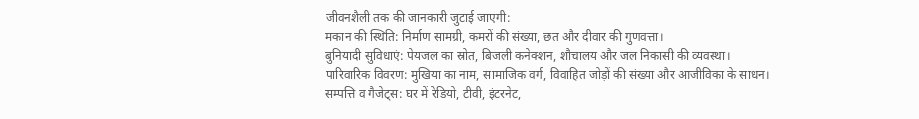जीवनशैली तक की जानकारी जुटाई जाएगी:
मकान की स्थिति: निर्माण सामग्री, कमरों की संख्या, छत और दीवार की गुणवत्ता।
बुनियादी सुविधाएं: पेयजल का स्रोत, बिजली कनेक्शन, शौचालय और जल निकासी की व्यवस्था।
पारिवारिक विवरण: मुखिया का नाम, सामाजिक वर्ग, विवाहित जोड़ों की संख्या और आजीविका के साधन।
सम्पत्ति व गैजेट्स: घर में रेडियो, टीवी, इंटरनेट,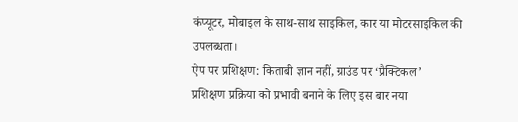कंप्यूटर, मोबाइल के साथ-साथ साइकिल, कार या मोटरसाइकिल की उपलब्धता।
ऐप पर प्रशिक्षण: किताबी ज्ञान नहीं, ग्राउंड पर ‘प्रैक्टिकल’
प्रशिक्षण प्रक्रिया को प्रभावी बनाने के लिए इस बार नया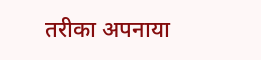तरीका अपनाया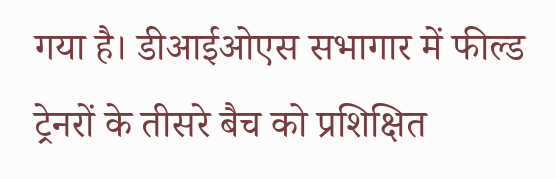गया है। डीआईओएस सभागार में फील्ड ट्रेनरों के तीसरे बैच को प्रशिक्षित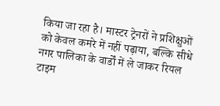किया जा रहा है। मास्टर ट्रेनरों ने प्रशिक्षुओं को केवल कमरे में नहीं पढ़ाया, बल्कि सीधे नगर पालिका के वार्डों में ले जाकर रियल टाइम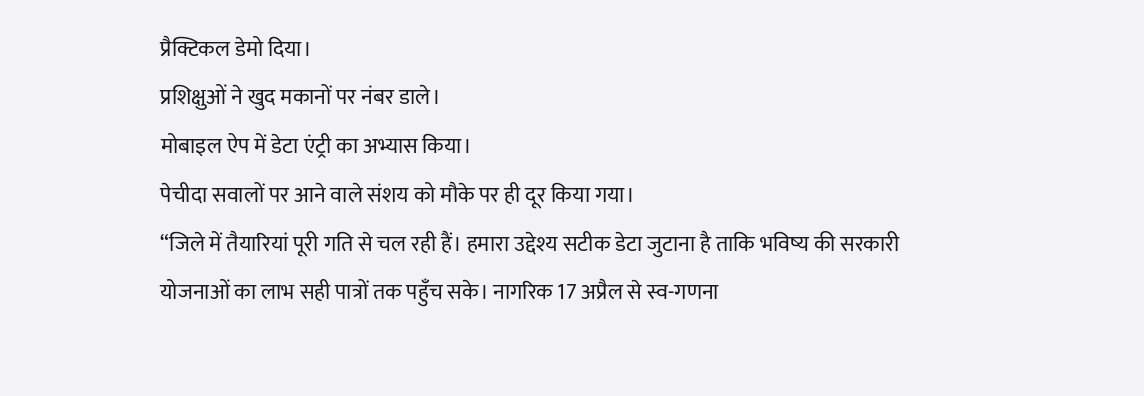प्रैक्टिकल डेमो दिया।
प्रशिक्षुओं ने खुद मकानों पर नंबर डाले।
मोबाइल ऐप में डेटा एंट्री का अभ्यास किया।
पेचीदा सवालों पर आने वाले संशय को मौके पर ही दूर किया गया।
“जिले में तैयारियां पूरी गति से चल रही हैं। हमारा उद्देश्य सटीक डेटा जुटाना है ताकि भविष्य की सरकारी योजनाओं का लाभ सही पात्रों तक पहुँच सके। नागरिक 17 अप्रैल से स्व-गणना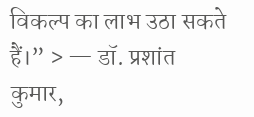विकल्प का लाभ उठा सकते हैं।” > — डॉ. प्रशांत कुमार,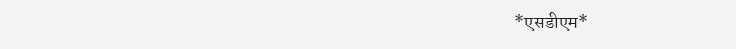*एसडीएम*